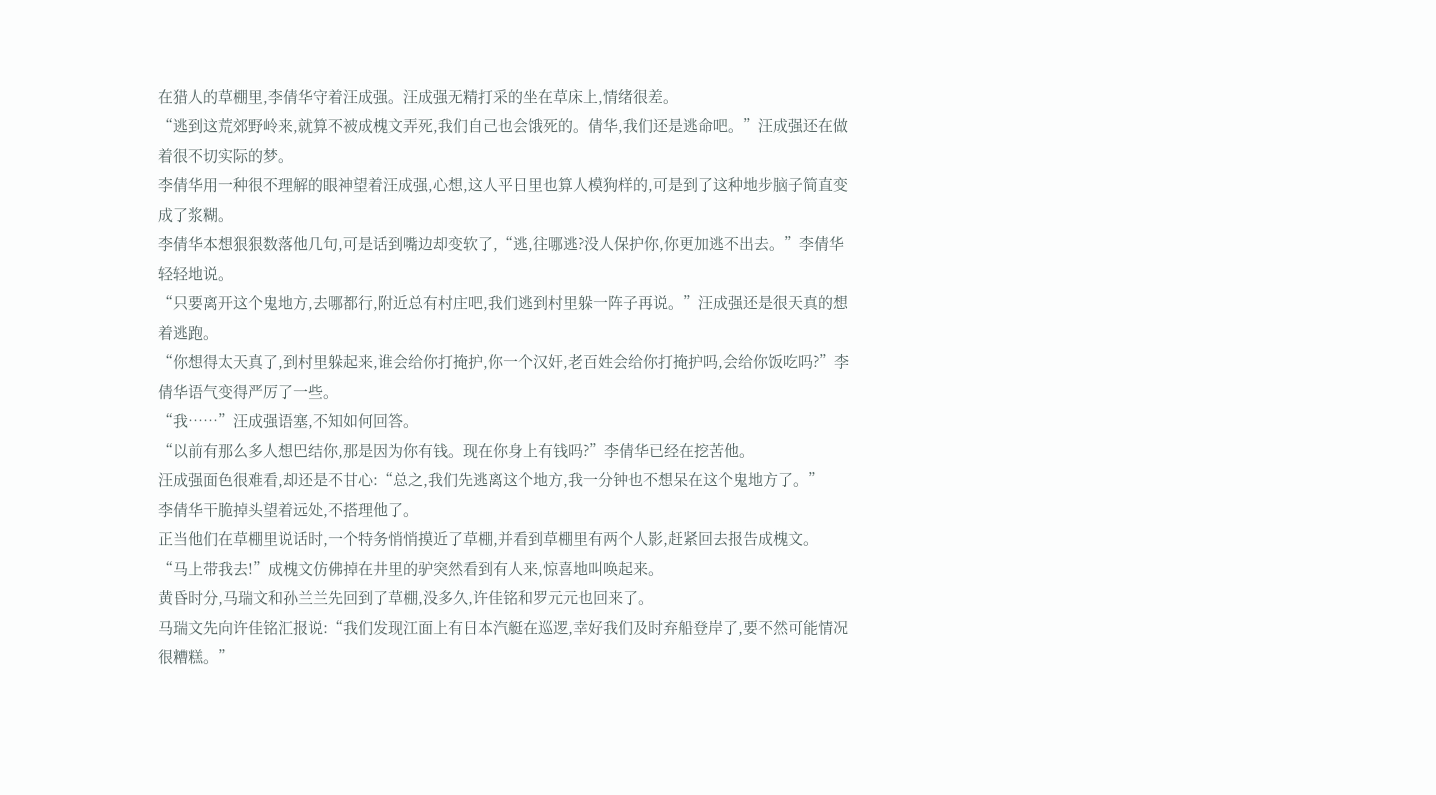在猎人的草棚里,李倩华守着汪成强。汪成强无精打采的坐在草床上,情绪很差。
“逃到这荒郊野岭来,就算不被成槐文弄死,我们自己也会饿死的。倩华,我们还是逃命吧。”汪成强还在做着很不切实际的梦。
李倩华用一种很不理解的眼神望着汪成强,心想,这人平日里也算人模狗样的,可是到了这种地步脑子简直变成了浆糊。
李倩华本想狠狠数落他几句,可是话到嘴边却变软了,“逃,往哪逃?没人保护你,你更加逃不出去。”李倩华轻轻地说。
“只要离开这个鬼地方,去哪都行,附近总有村庄吧,我们逃到村里躲一阵子再说。”汪成强还是很天真的想着逃跑。
“你想得太天真了,到村里躲起来,谁会给你打掩护,你一个汉奸,老百姓会给你打掩护吗,会给你饭吃吗?”李倩华语气变得严厉了一些。
“我……”汪成强语塞,不知如何回答。
“以前有那么多人想巴结你,那是因为你有钱。现在你身上有钱吗?”李倩华已经在挖苦他。
汪成强面色很难看,却还是不甘心:“总之,我们先逃离这个地方,我一分钟也不想呆在这个鬼地方了。”
李倩华干脆掉头望着远处,不搭理他了。
正当他们在草棚里说话时,一个特务悄悄摸近了草棚,并看到草棚里有两个人影,赶紧回去报告成槐文。
“马上带我去!”成槐文仿佛掉在井里的驴突然看到有人来,惊喜地叫唤起来。
黄昏时分,马瑞文和孙兰兰先回到了草棚,没多久,许佳铭和罗元元也回来了。
马瑞文先向许佳铭汇报说:“我们发现江面上有日本汽艇在巡逻,幸好我们及时弃船登岸了,要不然可能情况很糟糕。”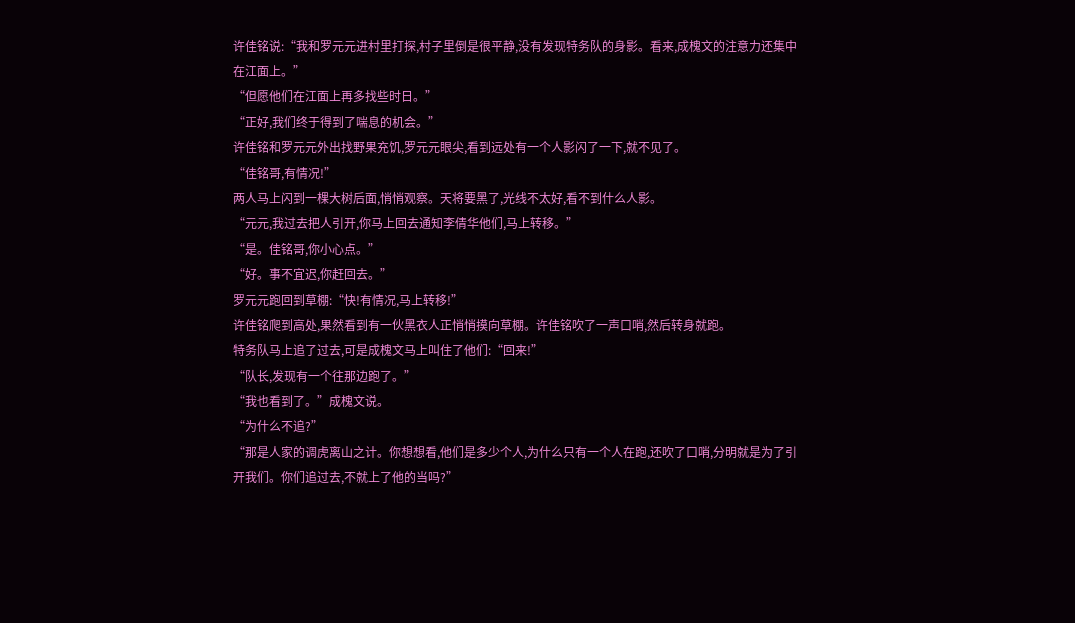许佳铭说:“我和罗元元进村里打探,村子里倒是很平静,没有发现特务队的身影。看来,成槐文的注意力还集中在江面上。”
“但愿他们在江面上再多找些时日。”
“正好,我们终于得到了喘息的机会。”
许佳铭和罗元元外出找野果充饥,罗元元眼尖,看到远处有一个人影闪了一下,就不见了。
“佳铭哥,有情况!”
两人马上闪到一棵大树后面,悄悄观察。天将要黑了,光线不太好,看不到什么人影。
“元元,我过去把人引开,你马上回去通知李倩华他们,马上转移。”
“是。佳铭哥,你小心点。”
“好。事不宜迟,你赶回去。”
罗元元跑回到草棚:“快!有情况,马上转移!”
许佳铭爬到高处,果然看到有一伙黑衣人正悄悄摸向草棚。许佳铭吹了一声口哨,然后转身就跑。
特务队马上追了过去,可是成槐文马上叫住了他们:“回来!”
“队长,发现有一个往那边跑了。”
“我也看到了。”成槐文说。
“为什么不追?”
“那是人家的调虎离山之计。你想想看,他们是多少个人,为什么只有一个人在跑,还吹了口哨,分明就是为了引开我们。你们追过去,不就上了他的当吗?”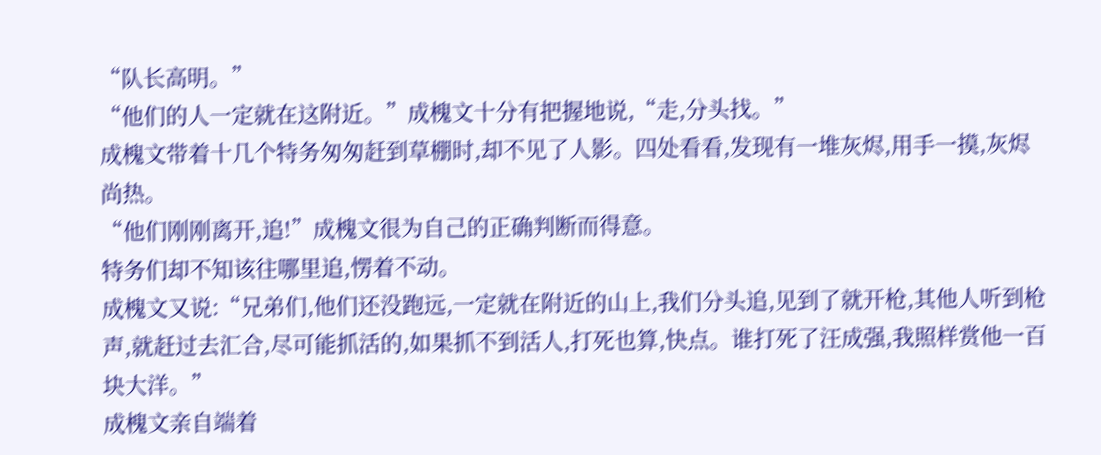“队长高明。”
“他们的人一定就在这附近。”成槐文十分有把握地说,“走,分头找。”
成槐文带着十几个特务匆匆赶到草棚时,却不见了人影。四处看看,发现有一堆灰烬,用手一摸,灰烬尚热。
“他们刚刚离开,追!”成槐文很为自己的正确判断而得意。
特务们却不知该往哪里追,愣着不动。
成槐文又说:“兄弟们,他们还没跑远,一定就在附近的山上,我们分头追,见到了就开枪,其他人听到枪声,就赶过去汇合,尽可能抓活的,如果抓不到活人,打死也算,快点。谁打死了汪成强,我照样赏他一百块大洋。”
成槐文亲自端着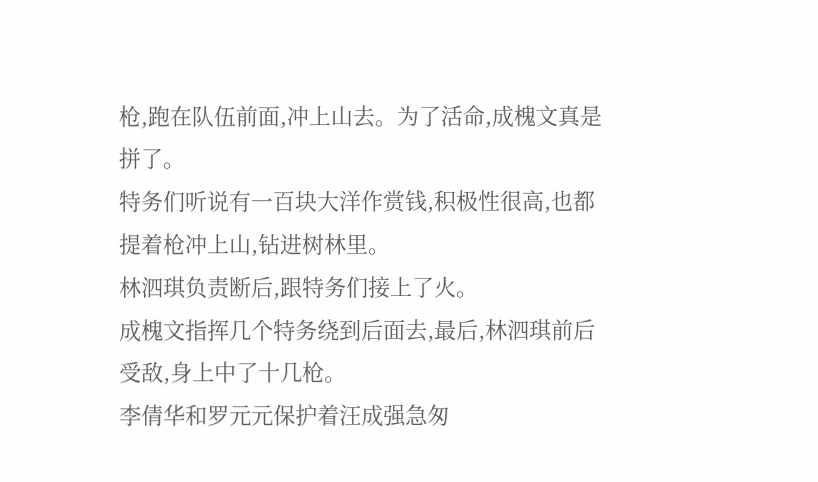枪,跑在队伍前面,冲上山去。为了活命,成槐文真是拼了。
特务们听说有一百块大洋作赏钱,积极性很高,也都提着枪冲上山,钻进树林里。
林泗琪负责断后,跟特务们接上了火。
成槐文指挥几个特务绕到后面去,最后,林泗琪前后受敌,身上中了十几枪。
李倩华和罗元元保护着汪成强急匆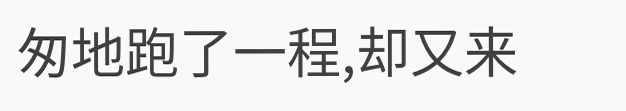匆地跑了一程,却又来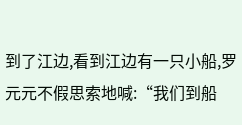到了江边,看到江边有一只小船,罗元元不假思索地喊:“我们到船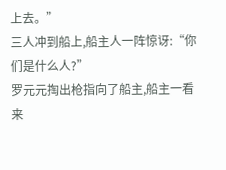上去。”
三人冲到船上,船主人一阵惊讶:“你们是什么人?”
罗元元掏出枪指向了船主,船主一看来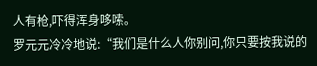人有枪,吓得浑身哆嗦。
罗元元冷冷地说:“我们是什么人你别问,你只要按我说的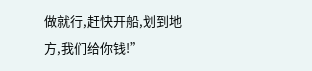做就行,赶快开船,划到地方,我们给你钱!”